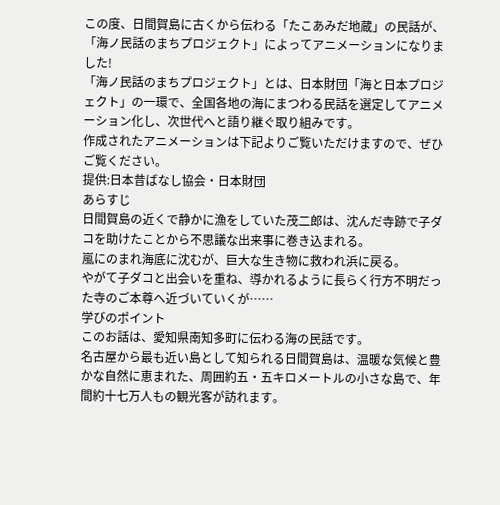この度、日間賀島に古くから伝わる「たこあみだ地蔵」の民話が、「海ノ民話のまちプロジェクト」によってアニメーションになりました!
「海ノ民話のまちプロジェクト」とは、日本財団「海と日本プロジェクト」の一環で、全国各地の海にまつわる民話を選定してアニメーション化し、次世代へと語り継ぐ取り組みです。
作成されたアニメーションは下記よりご覧いただけますので、ぜひご覧ください。
提供:日本昔ばなし協会・日本財団
あらすじ
日間賀島の近くで静かに漁をしていた茂二郎は、沈んだ寺跡で子ダコを助けたことから不思議な出来事に巻き込まれる。
嵐にのまれ海底に沈むが、巨大な生き物に救われ浜に戻る。
やがて子ダコと出会いを重ね、導かれるように長らく行方不明だった寺のご本尊へ近づいていくが……
学びのポイント
このお話は、愛知県南知多町に伝わる海の民話です。
名古屋から最も近い島として知られる日間賀島は、温暖な気候と豊かな自然に恵まれた、周囲約五・五キロメートルの小さな島で、年間約十七万人もの観光客が訪れます。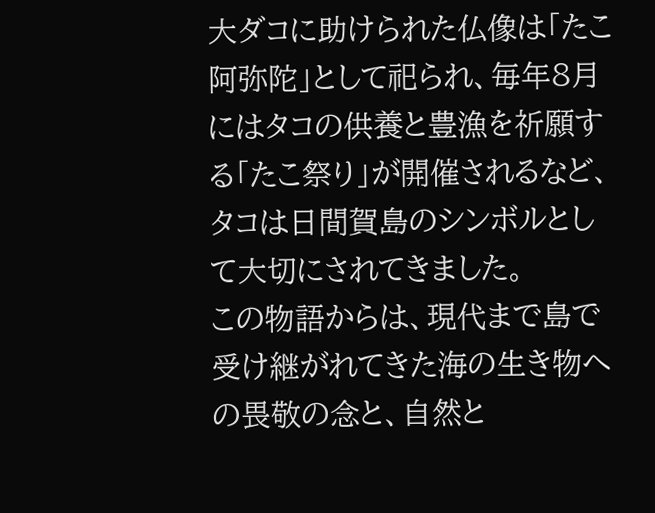大ダコに助けられた仏像は「たこ阿弥陀」として祀られ、毎年8月にはタコの供養と豊漁を祈願する「たこ祭り」が開催されるなど、タコは日間賀島のシンボルとして大切にされてきました。
この物語からは、現代まで島で受け継がれてきた海の生き物への畏敬の念と、自然と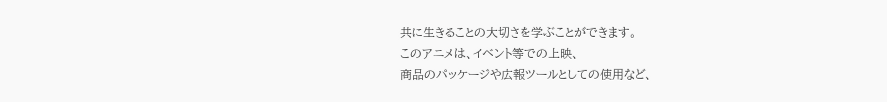共に生きることの大切さを学ぶことができます。
このアニメは、イベント等での上映、
商品のパッケージや広報ツールとしての使用など、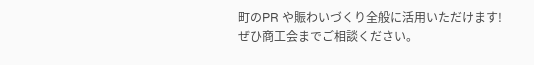町のPR や賑わいづくり全般に活用いただけます!
ぜひ商工会までご相談ください。